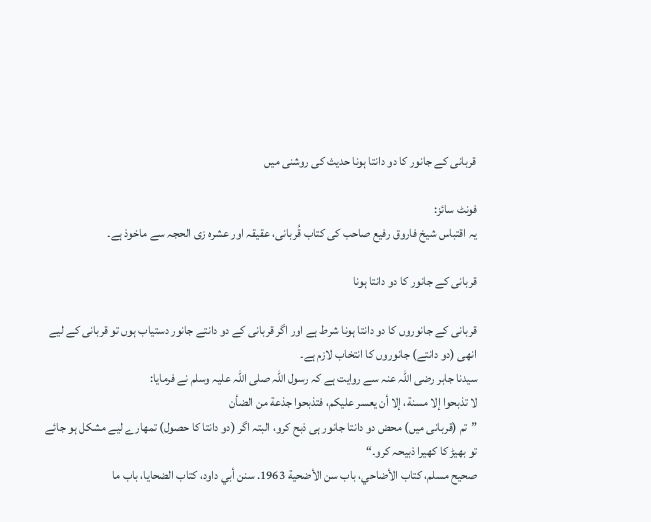قربانی کے جانور کا دو دانتا ہونا حدیث کی روشنی میں

فونٹ سائز:
یہ اقتباس شیخ فاروق رفیع صاحب کی کتاب قُربانی، عقیقہ اور عشرہ زی الحجہ سے ماخوذ ہے۔

قربانی کے جانور کا دو دانتا ہونا

قربانی کے جانوروں کا دو دانتا ہونا شرط ہے اور اگر قربانی کے دو دانتے جانور دستیاب ہوں تو قربانی کے لیے انھی (دو دانتے) جانوروں کا انتخاب لازم ہے۔
سیدنا جابر رضی اللہ عنہ سے روایت ہے کہ رسول اللہ صلی اللہ علیہ وسلم نے فرمایا:
لا تذبحوا إلا مسنة، إلا أن يعسر عليكم، فتذبحوا جذعة من الضأن
”تم (قربانی میں) محض دو دانتا جانور ہی ذبح کرو، البتہ اگر (دو دانتا کا حصول) تمھارے لیے مشکل ہو جائے تو بھیڑ کا کھیرا ذبیحہ کرو۔“
صحیح مسلم، کتاب الأضاحي، باب سن الأضحية 1963. سنن أبي داود، کتاب الضحايا، باب ما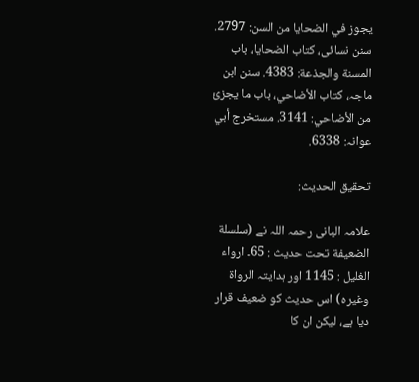يجوز في الضحايا من السن: 2797. سنن نسائی، کتاب الضحايا، باب المسنة والجذعة: 4383. سنن ابن ماجہ، کتاب الأضاحي، باب ما يجزئ من الأضاحي: 3141. مستخرج أبي عوانہ: 6338.

تحقیق الحدیث:

علامہ البانی رحمہ اللہ نے (سلسلة الضعيفة تحت حديث : 65۔ ارواء الغليل : 1145 اور ہدایتہ الرواۃ وغیرہ) اس حدیث کو ضعیف قرار دیا ہے، لیکن ان کا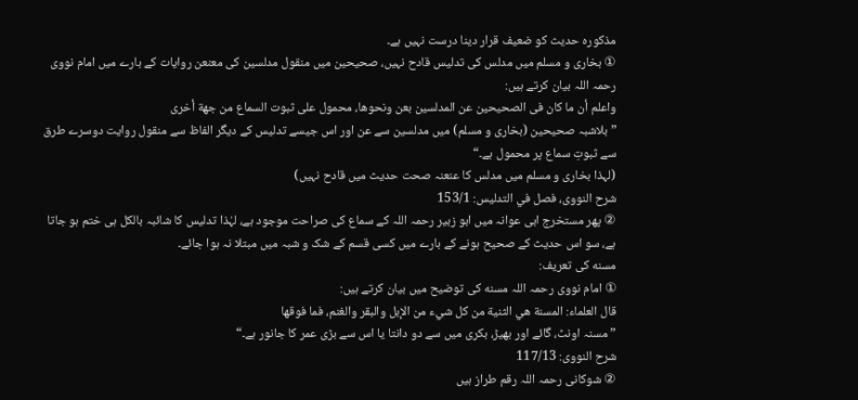مذکورہ حدیث کو ضعیف قرار دینا درست نہیں ہے۔
① بخاری و مسلم میں مدلس کی تدلیس قادح نہیں، صحیحین میں منقول مدلسین کی معنعن روایات کے بارے میں امام نووی رحمہ اللہ بیان کرتے ہیں:
واعلم أن ما كان فى الصحيحين عن المدلسين بعن ونحوها، محمول على ثبوت السماع من جهة أخرى
”بلاشبہ صحیحین (بخاری و مسلم) میں مدلسین سے عن اور اس جیسے تدلیس کے دیگر الفاظ سے منقول روایت دوسرے طرق سے ثبوتِ سماع پر محمول ہے۔“
(لہذا بخاری و مسلم میں مدلس کا عنعنہ صحت حدیث میں قادح نہیں)
شرح النووی، فصل في التدليس: 153/1
② پھر مستخرج ابی عوانہ میں ابو زبیر رحمہ اللہ کے سماع کی صراحت موجود ہے، لہٰذا تدلیس کا شائبہ بالکل ہی ختم ہو جاتا ہے، سو اس حدیث کے صحیح ہونے کے بارے میں کسی قسم کے شک و شبہ میں مبتلا نہ ہوا جائے۔
مسنه کی تعریف:
① امام نووی رحمہ اللہ مسنه کی توضیح میں بیان کرتے ہیں:
قال العلماء: المسنة هي الثنية من كل شيء من الإبل والبقر والغنم، فما فوقها
”مسنہ اونٹ، گائے اور بھیڑ، بکری میں سے دو دانتا یا اس سے بڑی عمر کا جانور ہے۔“
شرح النووی: 117/13
② شوکانی رحمہ اللہ رقم طراز ہیں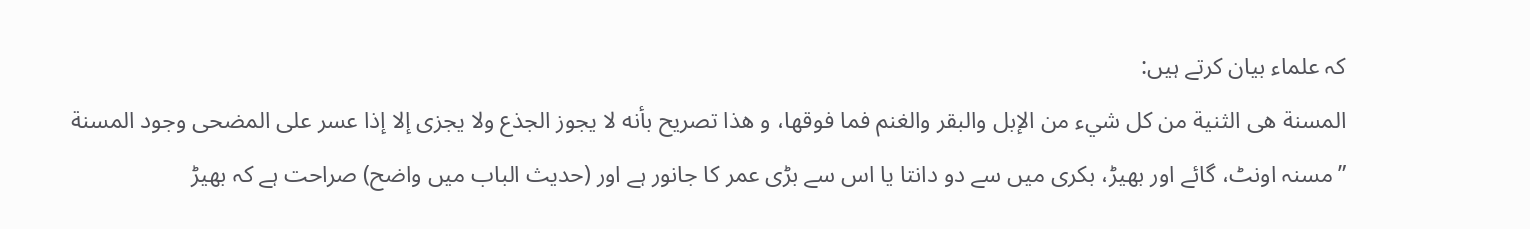کہ علماء بیان کرتے ہیں:
المسنة هى الثنية من كل شيء من الإبل والبقر والغنم فما فوقها، و هذا تصريح بأنه لا يجوز الجذع ولا يجزى إلا إذا عسر على المضحى وجود المسنة
”مسنہ اونٹ، گائے اور بھیڑ، بکری میں سے دو دانتا یا اس سے بڑی عمر کا جانور ہے اور (حدیث الباب میں واضح) صراحت ہے کہ بھیڑ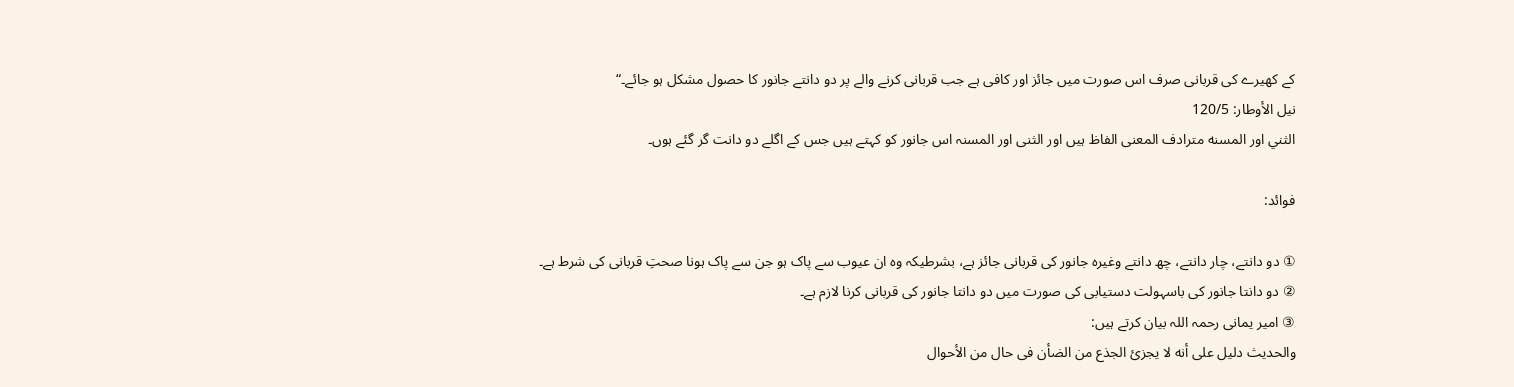کے کھیرے کی قربانی صرف اس صورت میں جائز اور کافی ہے جب قربانی کرنے والے پر دو دانتے جانور کا حصول مشکل ہو جائے۔“
نیل الأوطار: 120/5
الثني اور المسنه مترادف المعنی الفاظ ہیں اور الثنی اور المسنہ اس جانور کو کہتے ہیں جس کے اگلے دو دانت گر گئے ہوں۔

فوائد:

① دو دانتے، چار دانتے، چھ دانتے وغیرہ جانور کی قربانی جائز ہے، بشرطیکہ وہ ان عیوب سے پاک ہو جن سے پاک ہونا صحتِ قربانی کی شرط ہے۔
② دو دانتا جانور کی باسہولت دستیابی کی صورت میں دو دانتا جانور کی قربانی کرنا لازم ہے۔
③ امیر یمانی رحمہ اللہ بیان کرتے ہیں:
والحديث دليل على أنه لا يجزئ الجذع من الضأن فى حال من الأحوال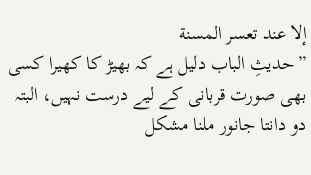إلا عند تعسر المسنة
”حدیثِ الباب دلیل ہے کہ بھیڑ کا کھیرا کسی بھی صورت قربانی کے لیے درست نہیں، البتہ دو دانتا جانور ملنا مشکل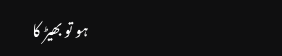ہو تو بھیڑ کا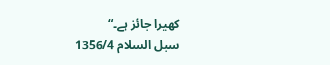کھیرا جائز ہے۔“
سبل السلام 1356/4